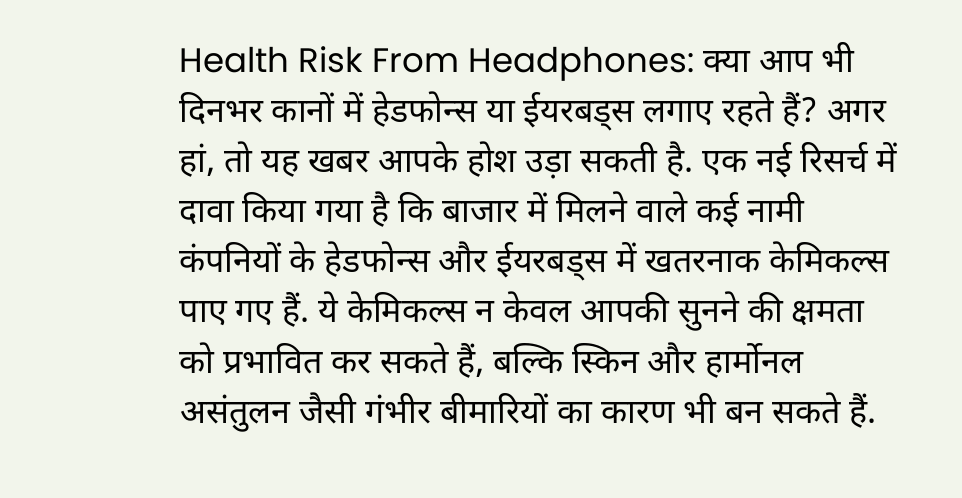Health Risk From Headphones: क्या आप भी दिनभर कानों में हेडफोन्स या ईयरबड्स लगाए रहते हैं? अगर हां, तो यह खबर आपके होश उड़ा सकती है. एक नई रिसर्च में दावा किया गया है कि बाजार में मिलने वाले कई नामी कंपनियों के हेडफोन्स और ईयरबड्स में खतरनाक केमिकल्स पाए गए हैं. ये केमिकल्स न केवल आपकी सुनने की क्षमता को प्रभावित कर सकते हैं, बल्कि स्किन और हार्मोनल असंतुलन जैसी गंभीर बीमारियों का कारण भी बन सकते हैं.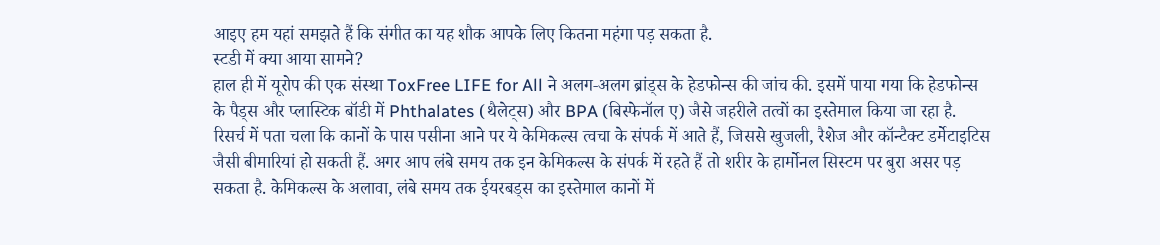आइए हम यहां समझते हैं कि संगीत का यह शौक आपके लिए कितना महंगा पड़ सकता है.
स्टडी में क्या आया सामने?
हाल ही में यूरोप की एक संस्था ToxFree LIFE for All ने अलग‑अलग ब्रांड्स के हेडफोन्स की जांच की. इसमें पाया गया कि हेडफोन्स के पैड्स और प्लास्टिक बॉडी में Phthalates (थैलेट्स) और BPA (बिस्फेनॉल ए) जैसे जहरीले तत्वों का इस्तेमाल किया जा रहा है. रिसर्च में पता चला कि कानों के पास पसीना आने पर ये केमिकल्स त्वचा के संपर्क में आते हैं, जिससे खुजली, रैशेज और कॉन्टैक्ट डर्मेटाइटिस जैसी बीमारियां हो सकती हैं. अगर आप लंबे समय तक इन केमिकल्स के संपर्क में रहते हैं तो शरीर के हार्मोनल सिस्टम पर बुरा असर पड़ सकता है. केमिकल्स के अलावा, लंबे समय तक ईयरबड्स का इस्तेमाल कानों में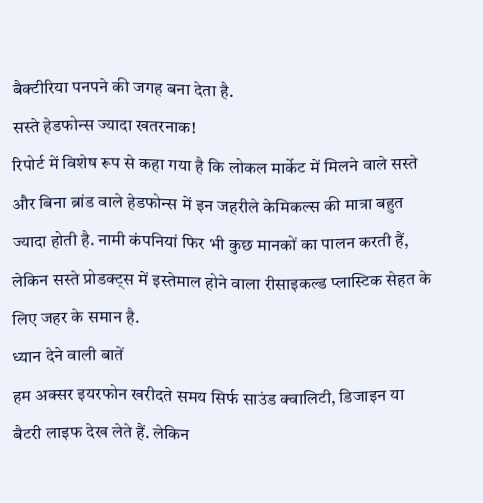बैक्टीरिया पनपने की जगह बना देता है.
सस्ते हेडफोन्स ज्यादा खतरनाक!
रिपोर्ट में विशेष रूप से कहा गया है कि लोकल मार्केट में मिलने वाले सस्ते और बिना ब्रांड वाले हेडफोन्स में इन जहरीले केमिकल्स की मात्रा बहुत ज्यादा होती है. नामी कंपनियां फिर भी कुछ मानकों का पालन करती हैं, लेकिन सस्ते प्रोडक्ट्स में इस्तेमाल होने वाला रीसाइकल्ड प्लास्टिक सेहत के लिए जहर के समान है.
ध्यान देने वाली बातें
हम अक्सर इयरफोन खरीदते समय सिर्फ साउंड क्वालिटी, डिजाइन या बैटरी लाइफ देख लेते हैं. लेकिन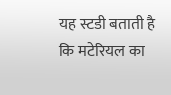यह स्टडी बताती है कि मटेरियल का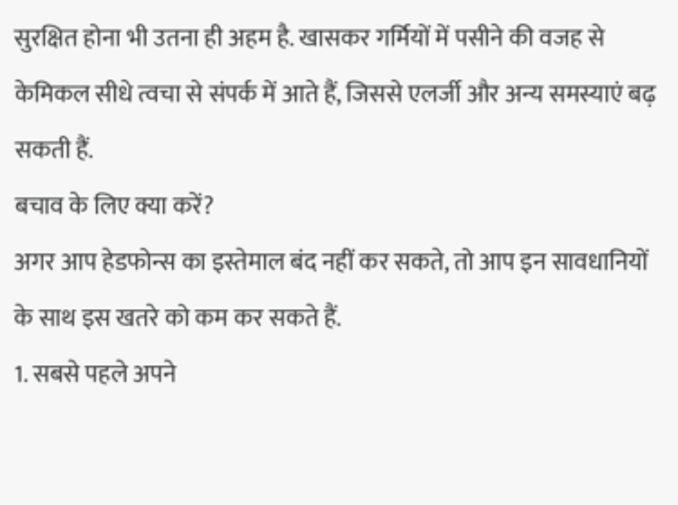सुरक्षित होना भी उतना ही अहम है. खासकर गर्मियों में पसीने की वजह से केमिकल सीधे त्वचा से संपर्क में आते हैं, जिससे एलर्जी और अन्य समस्याएं बढ़ सकती हैं.
बचाव के लिए क्या करें?
अगर आप हेडफोन्स का इस्तेमाल बंद नहीं कर सकते, तो आप इन सावधानियों के साथ इस खतरे को कम कर सकते हैं.
1. सबसे पहले अपने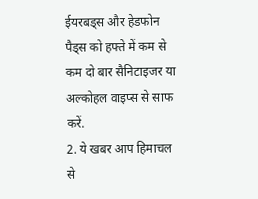ईयरबड्स और हेडफोन पैड्स को हफ्ते में कम से कम दो बार सैनिटाइजर या अल्कोहल वाइप्स से साफ करें.
2. ये खबर आप हिमाचल से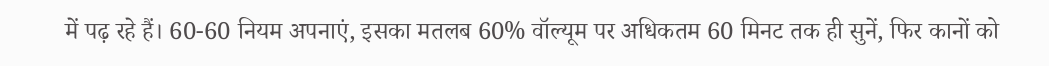में पढ़ रहे हैं। 60-60 नियम अपनाएं, इसका मतलब 60% वॉल्यूम पर अधिकतम 60 मिनट तक ही सुनें, फिर कानों को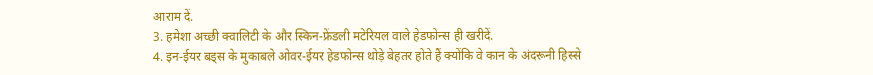आराम दें.
3. हमेशा अच्छी क्वालिटी के और स्किन‑फ्रेंडली मटेरियल वाले हेडफोन्स ही खरीदें.
4. इन‑ईयर बड्स के मुकाबले ओवर‑ईयर हेडफोन्स थोड़े बेहतर होते हैं क्योंकि वे कान के अंदरूनी हिस्से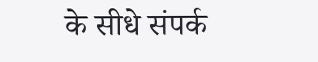के सीधे संपर्क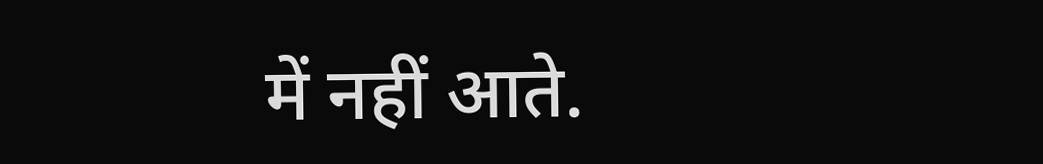में नहीं आते.